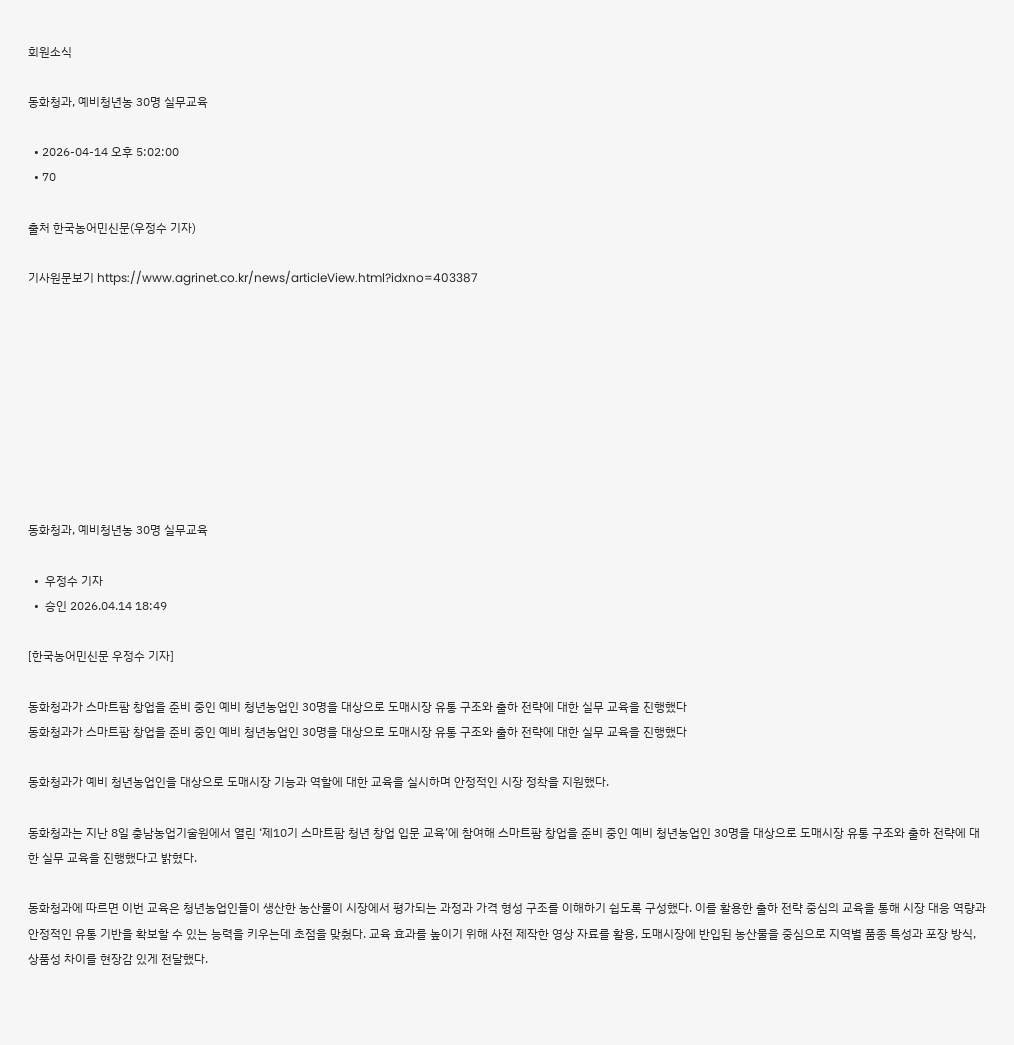회원소식

동화청과, 예비청년농 30명 실무교육

  • 2026-04-14 오후 5:02:00
  • 70

출처 한국농어민신문(우정수 기자)

기사원문보기 https://www.agrinet.co.kr/news/articleView.html?idxno=403387









동화청과, 예비청년농 30명 실무교육

  •  우정수 기자
  •  승인 2026.04.14 18:49

[한국농어민신문 우정수 기자]

동화청과가 스마트팜 창업을 준비 중인 예비 청년농업인 30명을 대상으로 도매시장 유통 구조와 출하 전략에 대한 실무 교육을 진행했다
동화청과가 스마트팜 창업을 준비 중인 예비 청년농업인 30명을 대상으로 도매시장 유통 구조와 출하 전략에 대한 실무 교육을 진행했다

동화청과가 예비 청년농업인을 대상으로 도매시장 기능과 역할에 대한 교육을 실시하며 안정적인 시장 정착을 지원했다.

동화청과는 지난 8일 충남농업기술원에서 열린 ‘제10기 스마트팜 청년 창업 입문 교육’에 참여해 스마트팜 창업을 준비 중인 예비 청년농업인 30명을 대상으로 도매시장 유통 구조와 출하 전략에 대한 실무 교육을 진행했다고 밝혔다.

동화청과에 따르면 이번 교육은 청년농업인들이 생산한 농산물이 시장에서 평가되는 과정과 가격 형성 구조를 이해하기 쉽도록 구성했다. 이를 활용한 출하 전략 중심의 교육을 통해 시장 대응 역량과 안정적인 유통 기반을 확보할 수 있는 능력을 키우는데 초점을 맞췄다. 교육 효과를 높이기 위해 사전 제작한 영상 자료를 활용, 도매시장에 반입된 농산물을 중심으로 지역별 품종 특성과 포장 방식, 상품성 차이를 현장감 있게 전달했다.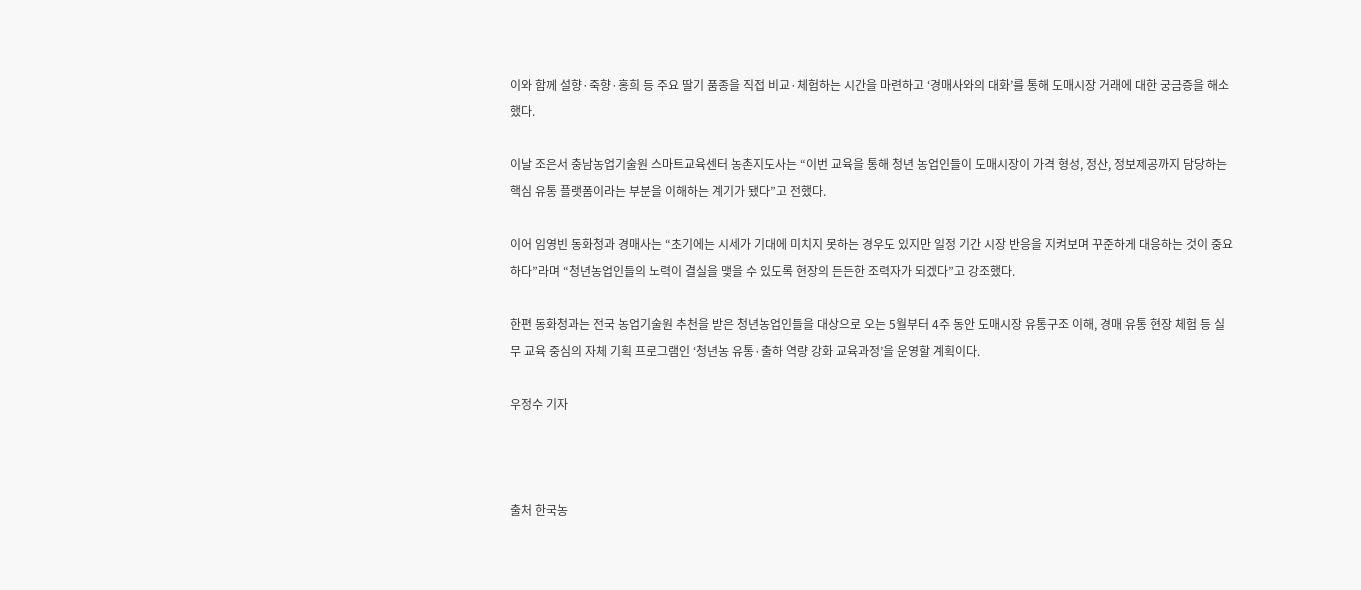이와 함께 설향·죽향·홍희 등 주요 딸기 품종을 직접 비교·체험하는 시간을 마련하고 ‘경매사와의 대화’를 통해 도매시장 거래에 대한 궁금증을 해소했다.

이날 조은서 충남농업기술원 스마트교육센터 농촌지도사는 “이번 교육을 통해 청년 농업인들이 도매시장이 가격 형성, 정산, 정보제공까지 담당하는 핵심 유통 플랫폼이라는 부분을 이해하는 계기가 됐다”고 전했다.

이어 임영빈 동화청과 경매사는 “초기에는 시세가 기대에 미치지 못하는 경우도 있지만 일정 기간 시장 반응을 지켜보며 꾸준하게 대응하는 것이 중요하다”라며 “청년농업인들의 노력이 결실을 맺을 수 있도록 현장의 든든한 조력자가 되겠다”고 강조했다.

한편 동화청과는 전국 농업기술원 추천을 받은 청년농업인들을 대상으로 오는 5월부터 4주 동안 도매시장 유통구조 이해, 경매 유통 현장 체험 등 실무 교육 중심의 자체 기획 프로그램인 ‘청년농 유통·출하 역량 강화 교육과정’을 운영할 계획이다.

우정수 기자



출처 한국농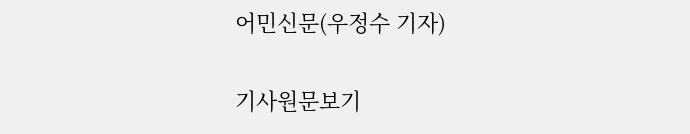어민신문(우정수 기자)

기사원문보기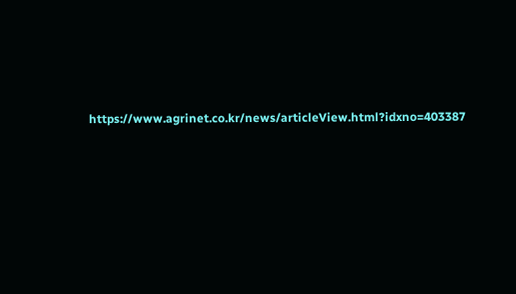https://www.agrinet.co.kr/news/articleView.html?idxno=403387